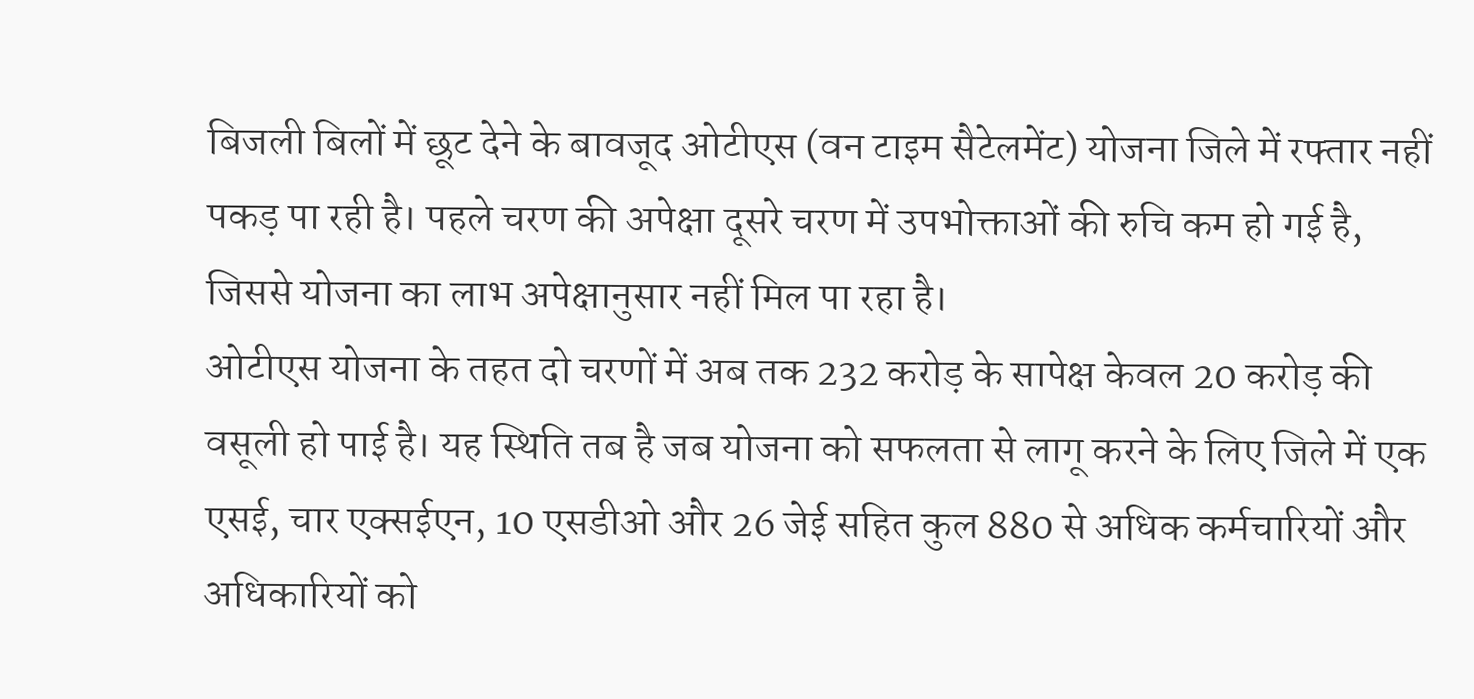बिजली बिलों में छूट देने के बावजूद ओटीएस (वन टाइम सैटेलमेंट) योजना जिले में रफ्तार नहीं पकड़ पा रही है। पहले चरण की अपेक्षा दूसरे चरण में उपभोक्ताओं की रुचि कम हो गई है, जिससे योजना का लाभ अपेक्षानुसार नहीं मिल पा रहा है।
ओटीएस योजना के तहत दो चरणों में अब तक 232 करोड़ के सापेक्ष केवल 20 करोड़ की वसूली हो पाई है। यह स्थिति तब है जब योजना को सफलता से लागू करने के लिए जिले में एक एसई, चार एक्सईएन, 10 एसडीओ और 26 जेई सहित कुल 880 से अधिक कर्मचारियों और अधिकारियों को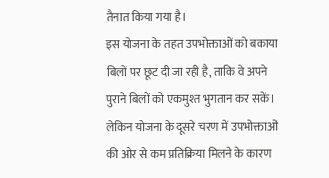तैनात किया गया है।
इस योजना के तहत उपभोक्ताओं को बकाया बिलों पर छूट दी जा रही है, ताकि वे अपने पुराने बिलों को एकमुश्त भुगतान कर सकें। लेकिन योजना के दूसरे चरण में उपभोक्ताओं की ओर से कम प्रतिक्रिया मिलने के कारण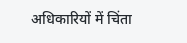अधिकारियों में चिंता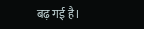बढ़ गई है।